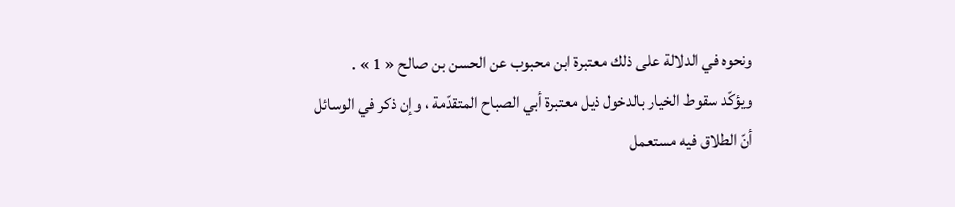ونحوه في الدلالة على ذلك معتبرة ابن محبوب عن الحسن بن صالح « 1 » .
ويؤكّد سقوط الخيار بالدخول ذيل معتبرة أبي الصباح المتقدّمة ، وإن ذكر في الوسائل أنّ الطلاق فيه مستعمل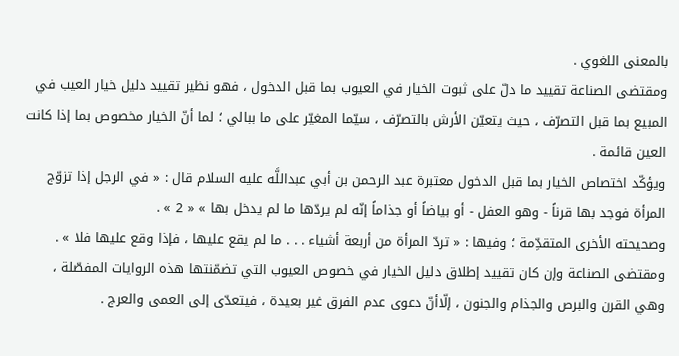بالمعنى اللغوي .
ومقتضى الصناعة تقييد ما دلّ على ثبوت الخيار في العيوب بما قبل الدخول ، فهو نظير تقييد دليل خيار العيب في المبيع بما قبل التصرّف ، حيث يتعيّن الأرش بالتصرّف ، سيّما المغيّر على ما ببالي ؛ لما أنّ الخيار مخصوص بما إذا كانت العين قائمة .
ويؤكّد اختصاص الخيار بما قبل الدخول معتبرة عبد الرحمن بن أبي عبداللَّه عليه السلام قال : « في الرجل إذا تزوّج المرأة فوجد بها قرناً - وهو العفل - أو بياضاً أو جذاماً إنّه لم يردّها ما لم يدخل بها » « 2 » .
وصحيحته الأخرى المتقدِّمة ؛ وفيها : « تردّ المرأة من أربعة أشياء . . . ما لم يقع عليها ، فإذا وقع عليها فلا » .
ومقتضى الصناعة وإن كان تقييد إطلاق دليل الخيار في خصوص العيوب التي تضمّنتها هذه الروايات المفصّلة ، وهي القرن والبرص والجذام والجنون ، إلّاأنّ دعوى عدم الفرق غير بعيدة ، فيتعدّى إلى العمى والعرج .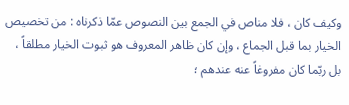وكيف كان ، فلا مناص في الجمع بين النصوص عمّا ذكرناه : من تخصيص الخيار بما قبل الجماع ، وإن كان ظاهر المعروف هو ثبوت الخيار مطلقاً ، بل ربّما كان مفروغاً عنه عندهم ؛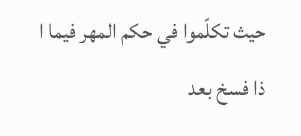حيث تكلّموا في حكم المهر فيما ا ذا فسخ بعد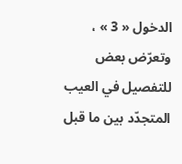الدخول « 3 » ، وتعرّض بعض للتفصيل في العيب المتجدّد بين ما قبل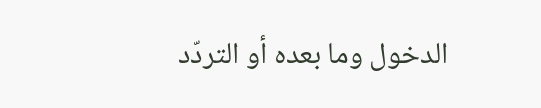الدخول وما بعده أو التردّد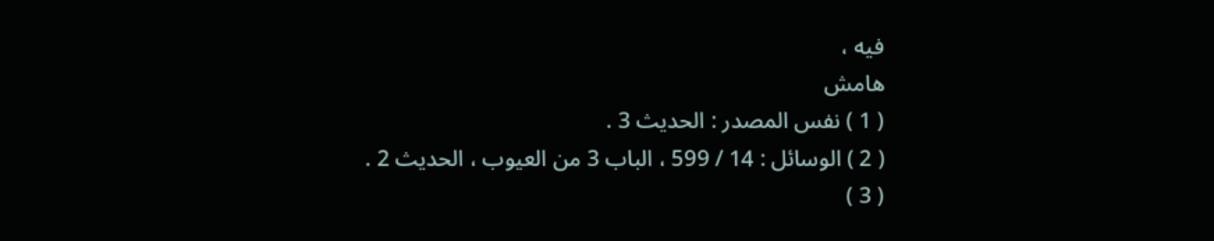فيه ،
هامش
( 1 ) نفس المصدر : الحديث 3 .
( 2 ) الوسائل : 14 / 599 ، الباب 3 من العيوب ، الحديث 2 .
( 3 )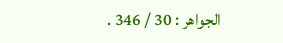الجواهر : 30 / 346 .